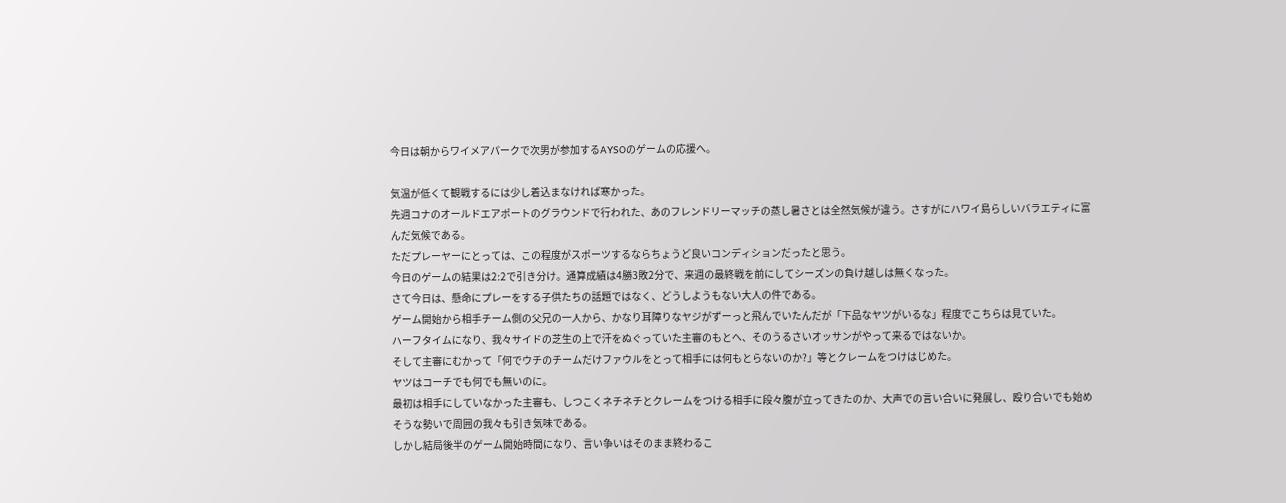今日は朝からワイメアパークで次男が参加するAYSOのゲームの応援へ。

気温が低くて観戦するには少し着込まなければ寒かった。
先週コナのオールドエアポートのグラウンドで行われた、あのフレンドリーマッチの蒸し暑さとは全然気候が違う。さすがにハワイ島らしいバラエティに富んだ気候である。
ただプレーヤーにとっては、この程度がスポーツするならちょうど良いコンディションだったと思う。
今日のゲームの結果は2:2で引き分け。通算成績は4勝3敗2分で、来週の最終戦を前にしてシーズンの負け越しは無くなった。
さて今日は、懸命にプレーをする子供たちの話題ではなく、どうしようもない大人の件である。
ゲーム開始から相手チーム側の父兄の一人から、かなり耳障りなヤジがずーっと飛んでいたんだが「下品なヤツがいるな」程度でこちらは見ていた。
ハーフタイムになり、我々サイドの芝生の上で汗をぬぐっていた主審のもとへ、そのうるさいオッサンがやって来るではないか。
そして主審にむかって「何でウチのチームだけファウルをとって相手には何もとらないのか?」等とクレームをつけはじめた。
ヤツはコーチでも何でも無いのに。
最初は相手にしていなかった主審も、しつこくネチネチとクレームをつける相手に段々腹が立ってきたのか、大声での言い合いに発展し、殴り合いでも始めそうな勢いで周囲の我々も引き気味である。
しかし結局後半のゲーム開始時間になり、言い争いはそのまま終わるこ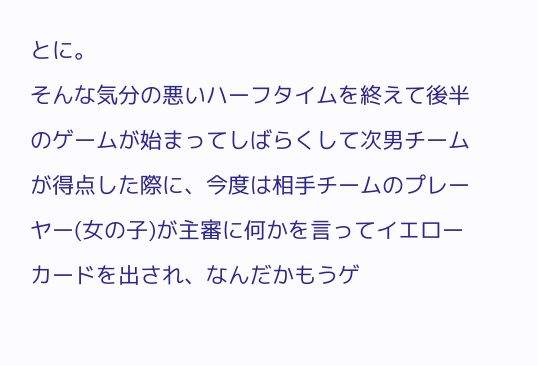とに。
そんな気分の悪いハーフタイムを終えて後半のゲームが始まってしばらくして次男チームが得点した際に、今度は相手チームのプレーヤー(女の子)が主審に何かを言ってイエローカードを出され、なんだかもうゲ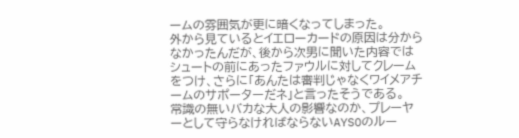ームの雰囲気が更に暗くなってしまった。
外から見ているとイエローカードの原因は分からなかったんだが、後から次男に聞いた内容ではシュートの前にあったファウルに対してクレームをつけ、さらに「あんたは審判じゃなくワイメアチームのサポーターだネ」と言ったそうである。
常識の無いバカな大人の影響なのか、プレーヤーとして守らなければならないAYSOのルー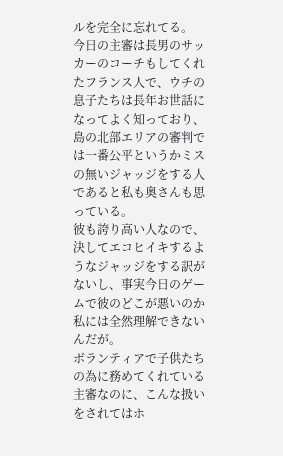ルを完全に忘れてる。
今日の主審は長男のサッカーのコーチもしてくれたフランス人で、ウチの息子たちは長年お世話になってよく知っており、島の北部エリアの審判では一番公平というかミスの無いジャッジをする人であると私も奥さんも思っている。
彼も誇り高い人なので、決してエコヒイキするようなジャッジをする訳がないし、事実今日のゲームで彼のどこが悪いのか私には全然理解できないんだが。
ボランティアで子供たちの為に務めてくれている主審なのに、こんな扱いをされてはホ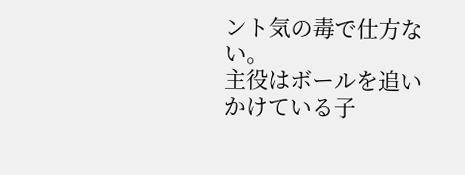ント気の毒で仕方ない。
主役はボールを追いかけている子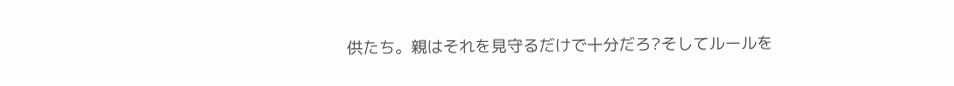供たち。親はそれを見守るだけで十分だろ?そしてルールを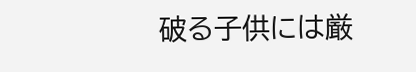破る子供には厳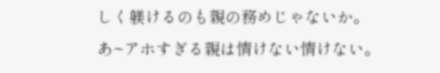しく躾けるのも親の務めじゃないか。
あ~アホすぎる親は情けない情けない。